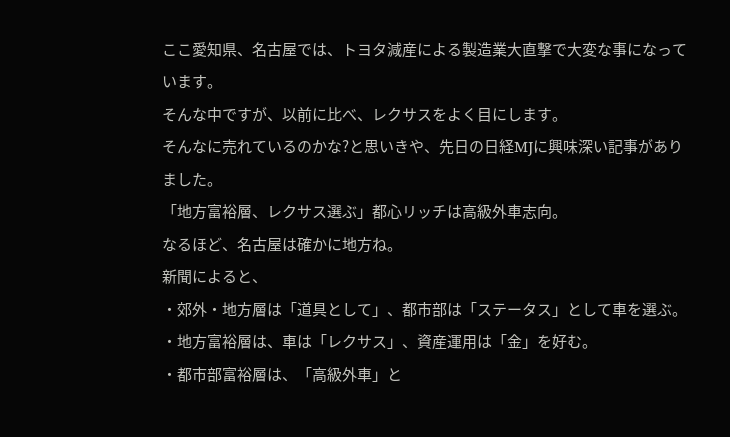ここ愛知県、名古屋では、トヨタ減産による製造業大直撃で大変な事になっています。
そんな中ですが、以前に比べ、レクサスをよく目にします。
そんなに売れているのかな?と思いきや、先日の日経MJに興味深い記事がありました。
「地方富裕層、レクサス選ぶ」都心リッチは高級外車志向。
なるほど、名古屋は確かに地方ね。
新聞によると、
・郊外・地方層は「道具として」、都市部は「ステータス」として車を選ぶ。
・地方富裕層は、車は「レクサス」、資産運用は「金」を好む。
・都市部富裕層は、「高級外車」と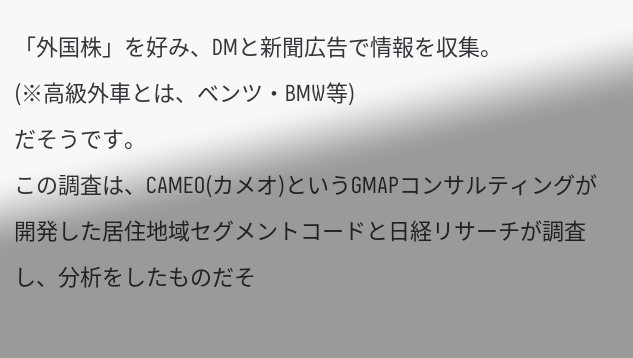「外国株」を好み、DMと新聞広告で情報を収集。
(※高級外車とは、ベンツ・BMW等)
だそうです。
この調査は、CAMEO(カメオ)というGMAPコンサルティングが開発した居住地域セグメントコードと日経リサーチが調査し、分析をしたものだそ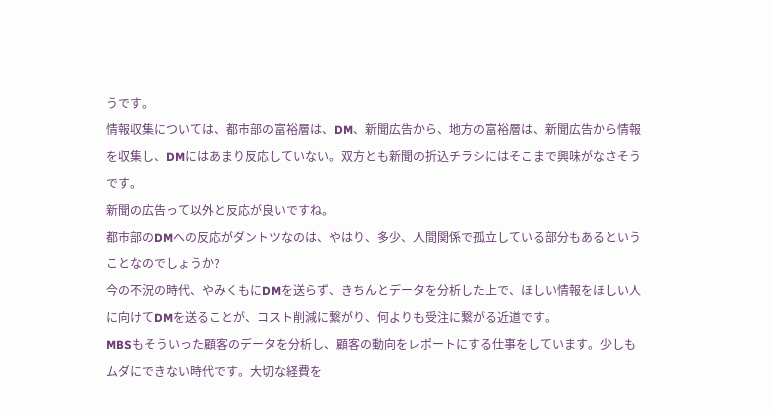うです。
情報収集については、都市部の富裕層は、DM、新聞広告から、地方の富裕層は、新聞広告から情報を収集し、DMにはあまり反応していない。双方とも新聞の折込チラシにはそこまで興味がなさそうです。
新聞の広告って以外と反応が良いですね。
都市部のDMへの反応がダントツなのは、やはり、多少、人間関係で孤立している部分もあるということなのでしょうか?
今の不況の時代、やみくもにDMを送らず、きちんとデータを分析した上で、ほしい情報をほしい人に向けてDMを送ることが、コスト削減に繋がり、何よりも受注に繋がる近道です。
MBSもそういった顧客のデータを分析し、顧客の動向をレポートにする仕事をしています。少しもムダにできない時代です。大切な経費を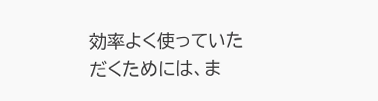効率よく使っていただくためには、ま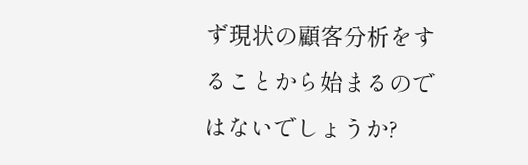ず現状の顧客分析をすることから始まるのではないでしょうか?